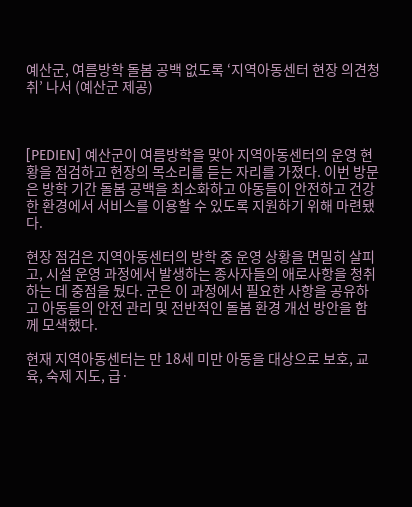예산군, 여름방학 돌봄 공백 없도록 ‘지역아동센터 현장 의견청취’ 나서 (예산군 제공)



[PEDIEN] 예산군이 여름방학을 맞아 지역아동센터의 운영 현황을 점검하고 현장의 목소리를 듣는 자리를 가졌다. 이번 방문은 방학 기간 돌봄 공백을 최소화하고 아동들이 안전하고 건강한 환경에서 서비스를 이용할 수 있도록 지원하기 위해 마련됐다.

현장 점검은 지역아동센터의 방학 중 운영 상황을 면밀히 살피고, 시설 운영 과정에서 발생하는 종사자들의 애로사항을 청취하는 데 중점을 뒀다. 군은 이 과정에서 필요한 사항을 공유하고 아동들의 안전 관리 및 전반적인 돌봄 환경 개선 방안을 함께 모색했다.

현재 지역아동센터는 만 18세 미만 아동을 대상으로 보호, 교육, 숙제 지도, 급·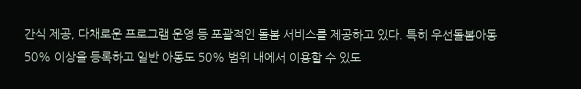간식 제공, 다채로운 프로그램 운영 등 포괄적인 돌봄 서비스를 제공하고 있다. 특히 우선돌봄아동 50% 이상을 등록하고 일반 아동도 50% 범위 내에서 이용할 수 있도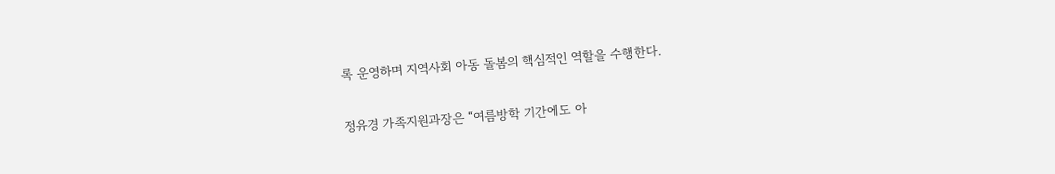록 운영하며 지역사회 아동 돌봄의 핵심적인 역할을 수행한다.

정유경 가족지원과장은 “여름방학 기간에도 아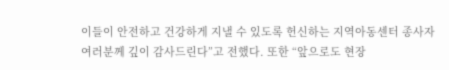이들이 안전하고 건강하게 지낼 수 있도록 헌신하는 지역아동센터 종사자 여러분께 깊이 감사드린다”고 전했다. 또한 “앞으로도 현장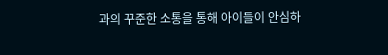과의 꾸준한 소통을 통해 아이들이 안심하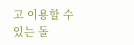고 이용할 수 있는 돌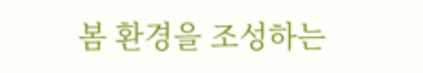봄 환경을 조성하는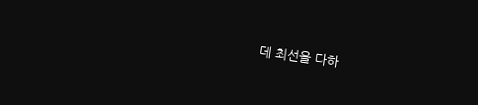데 최선을 다하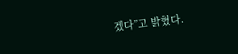겠다”고 밝혔다.